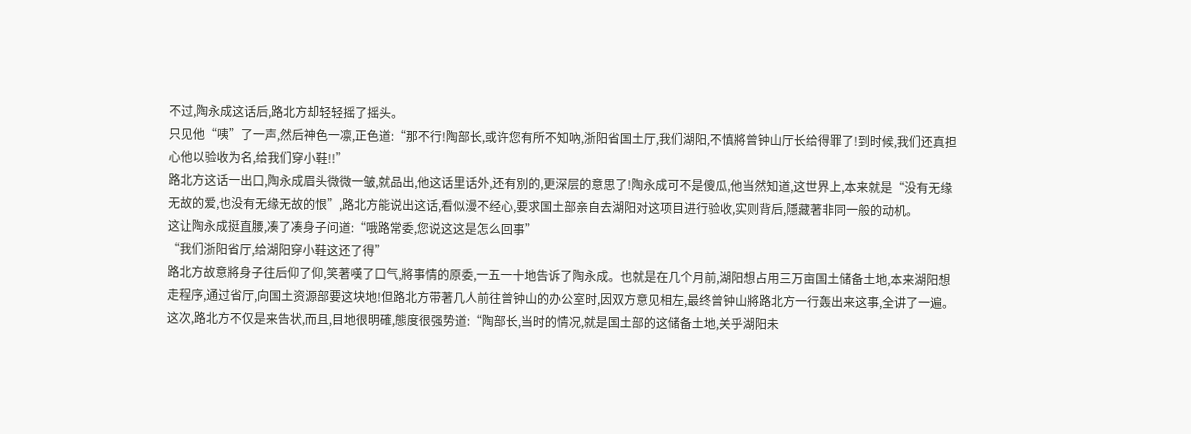不过,陶永成这话后,路北方却轻轻摇了摇头。
只见他“咦”了一声,然后神色一凛,正色道:“那不行!陶部长,或许您有所不知吶,浙阳省国土厅,我们湖阳,不慎將曾钟山厅长给得罪了!到时候,我们还真担心他以验收为名,给我们穿小鞋!!”
路北方这话一出口,陶永成眉头微微一皱,就品出,他这话里话外,还有別的,更深层的意思了!陶永成可不是傻瓜,他当然知道,这世界上,本来就是“没有无缘无故的爱,也没有无缘无故的恨”,路北方能说出这话,看似漫不经心,要求国土部亲自去湖阳对这项目进行验收,实则背后,隱藏著非同一般的动机。
这让陶永成挺直腰,凑了凑身子问道:“哦路常委,您说这这是怎么回事”
“我们浙阳省厅,给湖阳穿小鞋这还了得”
路北方故意將身子往后仰了仰,笑著嘆了口气,將事情的原委,一五一十地告诉了陶永成。也就是在几个月前,湖阳想占用三万亩国土储备土地,本来湖阳想走程序,通过省厅,向国土资源部要这块地!但路北方带著几人前往曾钟山的办公室时,因双方意见相左,最终曾钟山將路北方一行轰出来这事,全讲了一遍。
这次,路北方不仅是来告状,而且,目地很明確,態度很强势道:“陶部长,当时的情况,就是国土部的这储备土地,关乎湖阳未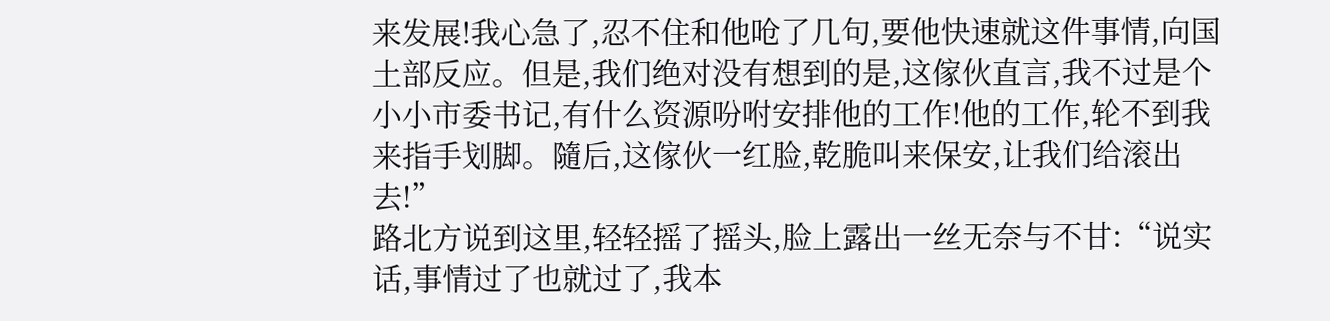来发展!我心急了,忍不住和他呛了几句,要他快速就这件事情,向国土部反应。但是,我们绝对没有想到的是,这傢伙直言,我不过是个小小市委书记,有什么资源吩咐安排他的工作!他的工作,轮不到我来指手划脚。隨后,这傢伙一红脸,乾脆叫来保安,让我们给滚出去!”
路北方说到这里,轻轻摇了摇头,脸上露出一丝无奈与不甘:“说实话,事情过了也就过了,我本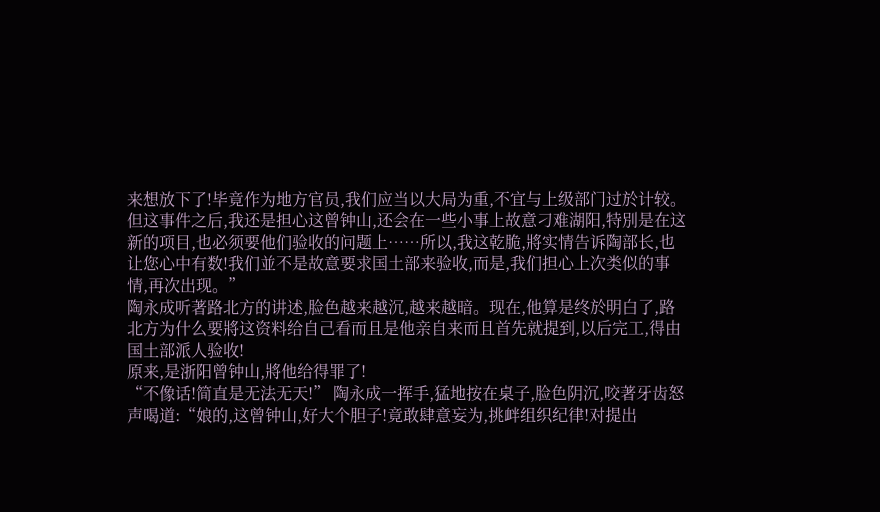来想放下了!毕竟作为地方官员,我们应当以大局为重,不宜与上级部门过於计较。但这事件之后,我还是担心这曾钟山,还会在一些小事上故意刁难湖阳,特別是在这新的项目,也必须要他们验收的问题上……所以,我这乾脆,將实情告诉陶部长,也让您心中有数!我们並不是故意要求国土部来验收,而是,我们担心上次类似的事情,再次出现。”
陶永成听著路北方的讲述,脸色越来越沉,越来越暗。现在,他算是终於明白了,路北方为什么要將这资料给自己看而且是他亲自来而且首先就提到,以后完工,得由国土部派人验收!
原来,是浙阳曾钟山,將他给得罪了!
“不像话!简直是无法无天!” 陶永成一挥手,猛地按在桌子,脸色阴沉,咬著牙齿怒声喝道:“娘的,这曾钟山,好大个胆子!竟敢肆意妄为,挑衅组织纪律!对提出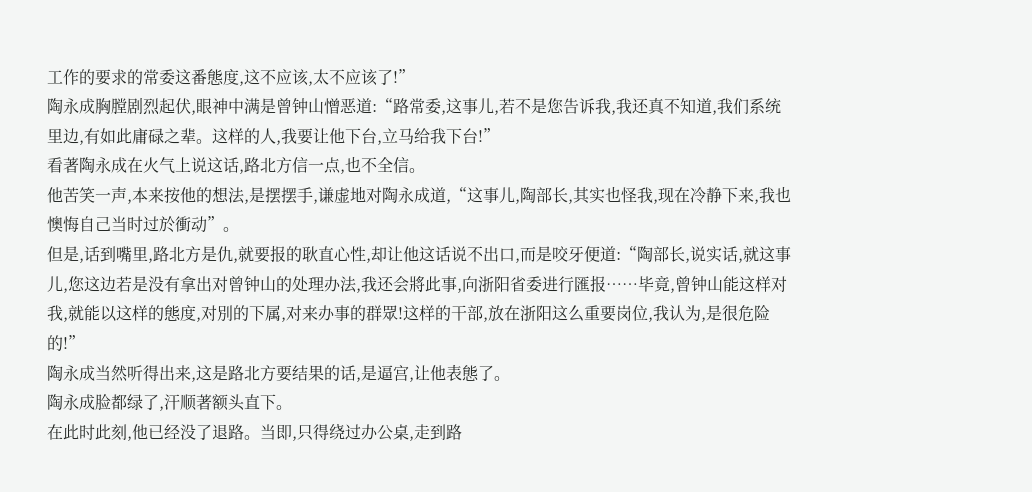工作的要求的常委这番態度,这不应该,太不应该了!”
陶永成胸膛剧烈起伏,眼神中满是曾钟山憎恶道:“路常委,这事儿,若不是您告诉我,我还真不知道,我们系统里边,有如此庸碌之辈。这样的人,我要让他下台,立马给我下台!”
看著陶永成在火气上说这话,路北方信一点,也不全信。
他苦笑一声,本来按他的想法,是摆摆手,谦虚地对陶永成道,“这事儿,陶部长,其实也怪我,现在冷静下来,我也懊悔自己当时过於衝动”。
但是,话到嘴里,路北方是仇,就要报的耿直心性,却让他这话说不出口,而是咬牙便道:“陶部长,说实话,就这事儿,您这边若是没有拿出对曾钟山的处理办法,我还会將此事,向浙阳省委进行匯报……毕竟,曾钟山能这样对我,就能以这样的態度,对別的下属,对来办事的群眾!这样的干部,放在浙阳这么重要岗位,我认为,是很危险的!”
陶永成当然听得出来,这是路北方要结果的话,是逼宫,让他表態了。
陶永成脸都绿了,汗顺著额头直下。
在此时此刻,他已经没了退路。当即,只得绕过办公桌,走到路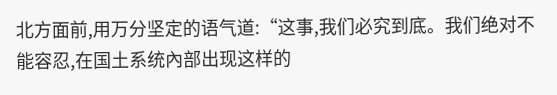北方面前,用万分坚定的语气道:“这事,我们必究到底。我们绝对不能容忍,在国土系统內部出现这样的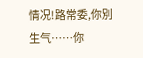情况!路常委,你別生气……你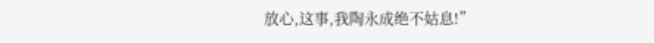放心,这事,我陶永成绝不姑息!”